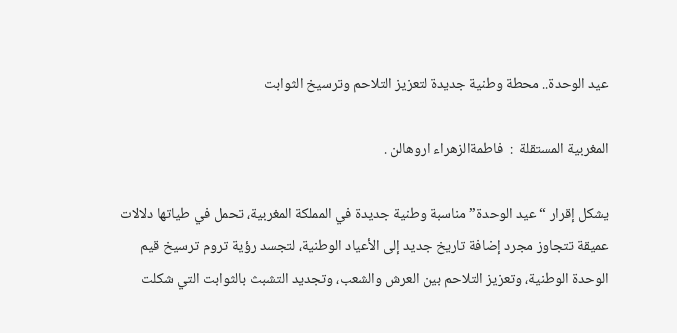عيد الوحدة.. محطة وطنية جديدة لتعزيز التلاحم وترسيخ الثوابت

المغربية المستقلة  :  فاطمةالزهراء اروهالن .

يشكل إقرار “عيد الوحدة” مناسبة وطنية جديدة في المملكة المغربية، تحمل في طياتها دلالات عميقة تتجاوز مجرد إضافة تاريخ جديد إلى الأعياد الوطنية، لتجسد رؤية تروم ترسيخ قيم الوحدة الوطنية، وتعزيز التلاحم بين العرش والشعب، وتجديد التشبث بالثوابت التي شكلت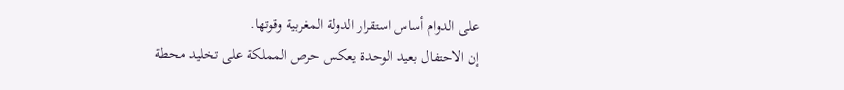على الدوام أساس استقرار الدولة المغربية وقوتها.
إن الاحتفال بعيد الوحدة يعكس حرص المملكة على تخليد محطة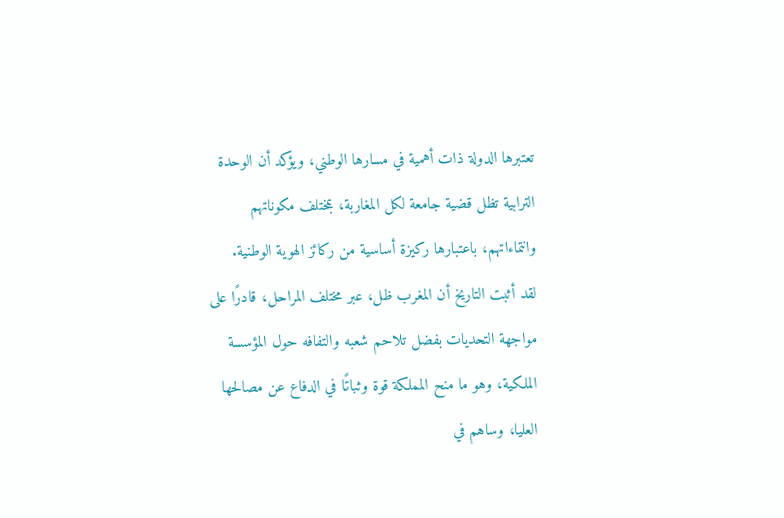تعتبرها الدولة ذات أهمية في مسارها الوطني، ويؤكد أن الوحدة الترابية تظل قضية جامعة لكل المغاربة، بمختلف مكوناتهم وانتماءاتهم، باعتبارها ركيزة أساسية من ركائز الهوية الوطنية.
لقد أثبت التاريخ أن المغرب ظل، عبر مختلف المراحل، قادرًا على مواجهة التحديات بفضل تلاحم شعبه والتفافه حول المؤسسة الملكية، وهو ما منح المملكة قوة وثباتًا في الدفاع عن مصالحها العليا، وساهم في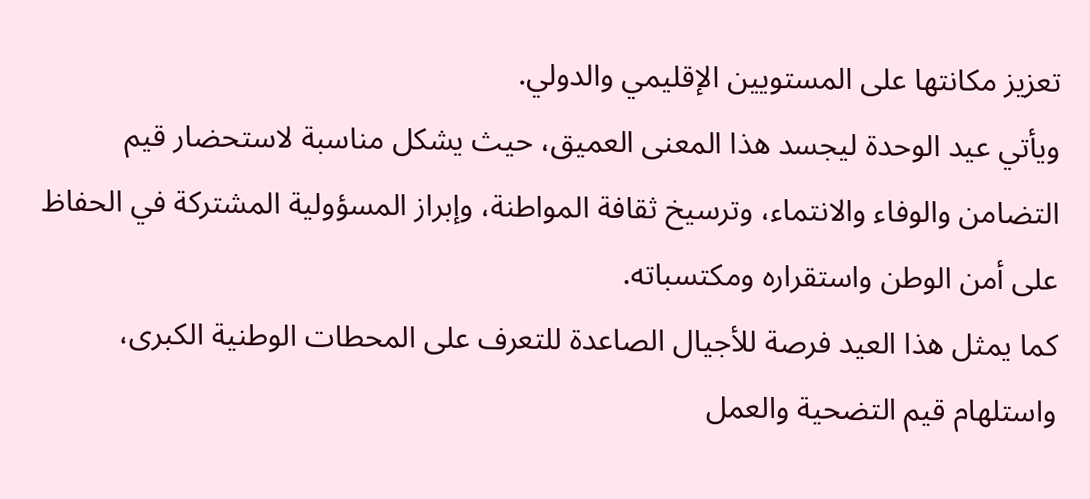تعزيز مكانتها على المستويين الإقليمي والدولي.
ويأتي عيد الوحدة ليجسد هذا المعنى العميق، حيث يشكل مناسبة لاستحضار قيم التضامن والوفاء والانتماء، وترسيخ ثقافة المواطنة، وإبراز المسؤولية المشتركة في الحفاظ على أمن الوطن واستقراره ومكتسباته.
كما يمثل هذا العيد فرصة للأجيال الصاعدة للتعرف على المحطات الوطنية الكبرى، واستلهام قيم التضحية والعمل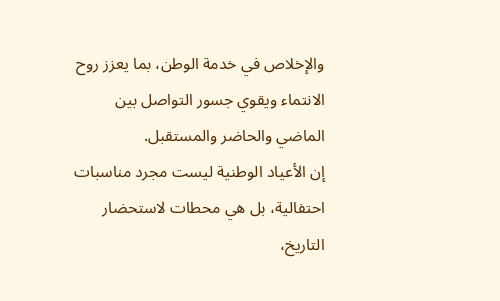والإخلاص في خدمة الوطن، بما يعزز روح الانتماء ويقوي جسور التواصل بين الماضي والحاضر والمستقبل.
إن الأعياد الوطنية ليست مجرد مناسبات احتفالية، بل هي محطات لاستحضار التاريخ،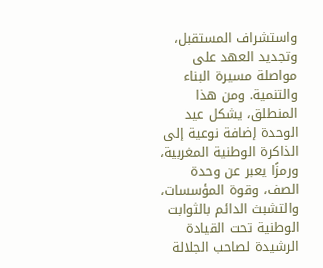واستشراف المستقبل، وتجديد العهد على مواصلة مسيرة البناء والتنمية. ومن هذا المنطلق، يشكل عيد الوحدة إضافة نوعية إلى الذاكرة الوطنية المغربية، ورمزًا يعبر عن وحدة الصف، وقوة المؤسسات، والتشبث الدائم بالثوابت الوطنية تحت القيادة الرشيدة لصاحب الجلالة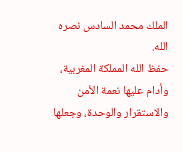الملك محمد السادس نصره الله.
حفظ الله المملكة المغربية، وأدام عليها نعمة الأمن والاستقرار والوحدة، وجعلها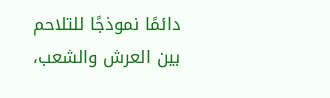دائمًا نموذجًا للتلاحم بين العرش والشعب،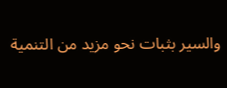والسير بثبات نحو مزيد من التنمية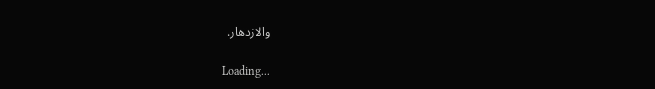والازدهار.

Loading...